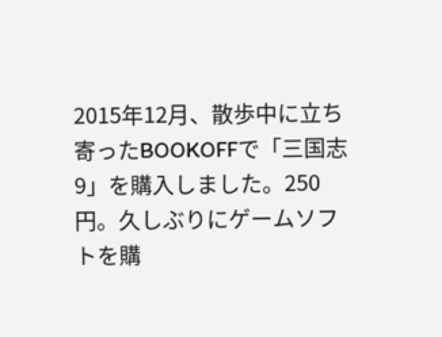2015年12月、散歩中に立ち寄ったBOOKOFFで「三国志9」を購入しました。250円。久しぶりにゲームソフトを購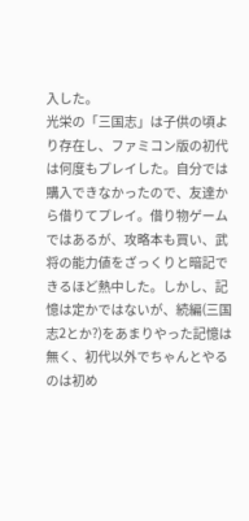入した。
光栄の「三国志」は子供の頃より存在し、ファミコン版の初代は何度もプレイした。自分では購入できなかったので、友達から借りてプレイ。借り物ゲームではあるが、攻略本も買い、武将の能力値をざっくりと暗記できるほど熱中した。しかし、記憶は定かではないが、続編(三国志2とか?)をあまりやった記憶は無く、初代以外でちゃんとやるのは初め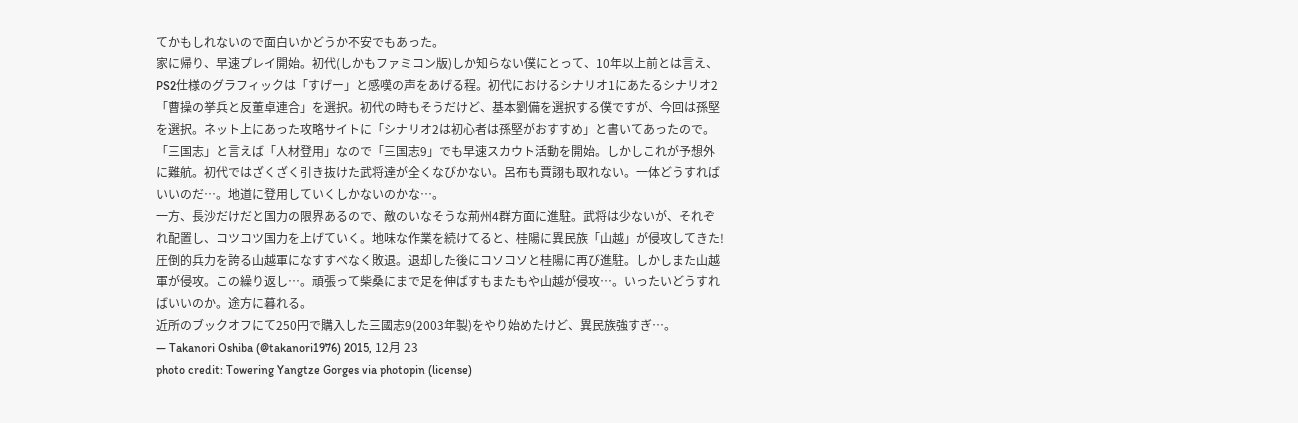てかもしれないので面白いかどうか不安でもあった。
家に帰り、早速プレイ開始。初代(しかもファミコン版)しか知らない僕にとって、10年以上前とは言え、PS2仕様のグラフィックは「すげー」と感嘆の声をあげる程。初代におけるシナリオ1にあたるシナリオ2「曹操の挙兵と反董卓連合」を選択。初代の時もそうだけど、基本劉備を選択する僕ですが、今回は孫堅を選択。ネット上にあった攻略サイトに「シナリオ2は初心者は孫堅がおすすめ」と書いてあったので。
「三国志」と言えば「人材登用」なので「三国志9」でも早速スカウト活動を開始。しかしこれが予想外に難航。初代ではざくざく引き抜けた武将達が全くなびかない。呂布も賈詡も取れない。一体どうすればいいのだ…。地道に登用していくしかないのかな…。
一方、長沙だけだと国力の限界あるので、敵のいなそうな荊州4群方面に進駐。武将は少ないが、それぞれ配置し、コツコツ国力を上げていく。地味な作業を続けてると、桂陽に異民族「山越」が侵攻してきた!圧倒的兵力を誇る山越軍になすすべなく敗退。退却した後にコソコソと桂陽に再び進駐。しかしまた山越軍が侵攻。この繰り返し…。頑張って柴桑にまで足を伸ばすもまたもや山越が侵攻…。いったいどうすればいいのか。途方に暮れる。
近所のブックオフにて250円で購入した三國志9(2003年製)をやり始めたけど、異民族強すぎ…。
— Takanori Oshiba (@takanori1976) 2015, 12月 23
photo credit: Towering Yangtze Gorges via photopin (license)